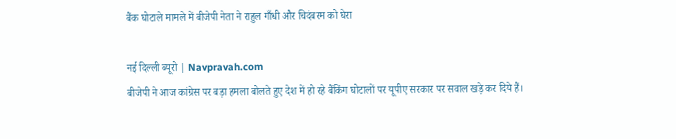बैंक घोटाले मामले में बीजेपी नेता ने राहुल गाँधी और चिदंबरम को घेरा

नई दिल्ली ब्यूरो | Navpravah.com
बीजेपी ने आज कांग्रेस पर बड़ा हमला बोलते हुए देश में हो रहे बैंकिंग घोटालों पर यूपीए सरकार पर सवाल खड़े कर दिये हैं।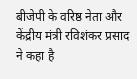बीजेपी के वरिष्ठ नेता और केंद्रीय मंत्री रविशंकर प्रसाद ने कहा है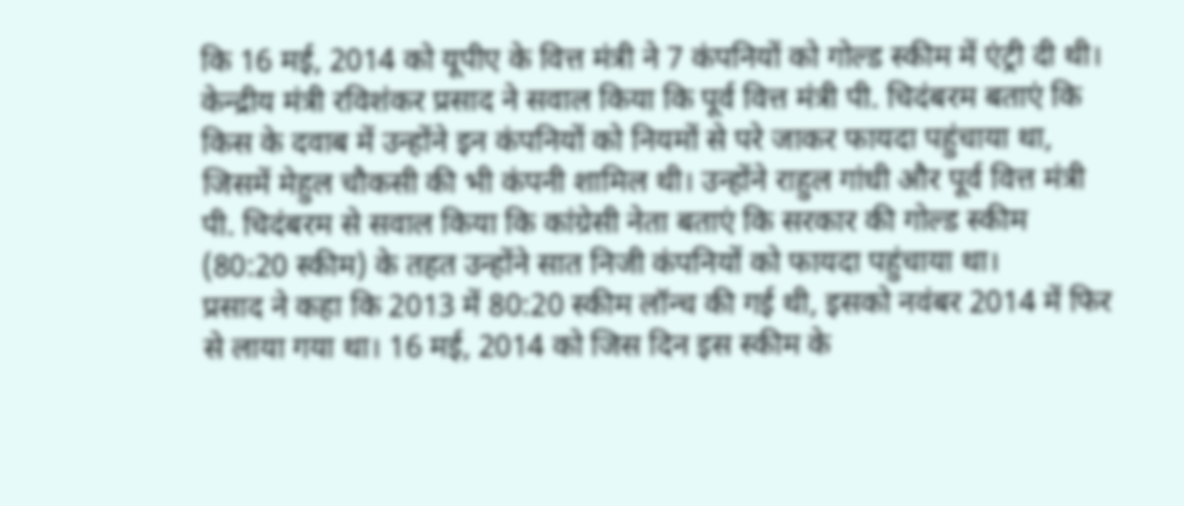कि 16 मई, 2014 को यूपीए के वित्त मंत्री ने 7 कंपनियों को गोल्ड स्कीम में एंट्री दी थी।
केन्द्रीय मंत्री रविशंकर प्रसाद ने सवाल किया कि पूर्व वित्त मंत्री पी. चिदंबरम बताएं कि किस के दवाब में उन्होंने इन कंपनियों को नियमों से परे जाकर फायदा पहुंचाया था, जिसमें मेहुल चौकसी की भी कंपनी शामिल थी। उन्होंने राहुल गांधी और पूर्व वित्त मंत्री पी. चिदंबरम से सवाल किया कि कांग्रेसी नेता बताएं कि सरकार की गोल्ड स्कीम (80:20 स्कीम) के तहत उन्होंने सात निजी कंपनियों को फायदा पहुंचाया था।
प्रसाद ने कहा कि 2013 में 80:20 स्कीम लॉन्च की गई थी, इसको नवंबर 2014 में फिर से लाया गया था। 16 मई, 2014 को जिस दिन इस स्कीम के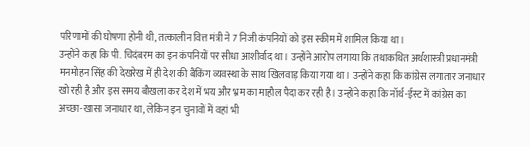परिणामों की घोषणा होनी थी, तत्कालीन वित्त मंत्री ने 7 निजी कंपनियों को इस स्कीम में शामिल किया था।
उन्होंने कहा कि पी. चिदंबरम का इन कंपनियों पर सीधा आशीर्वाद था। उन्होंने आरोप लगाया कि तथाकथित अर्थशास्त्री प्रधानमंत्री मनमोहन सिंह की देखरेख में ही देश की बैंकिंग व्यवस्था के साथ खिलवाड़ किया गया था। उन्होंने कहा कि कांग्रेस लगातार जनाधार खो रही है और इस समय बौखला कर देश में भय और भ्रम का माहौल पैदा कर रही है। उन्होंने कहा कि नॉर्थ-ईस्ट में कांग्रेस का अच्छा-खासा जनाधार था, लेकिन इन चुनावों में वहां भी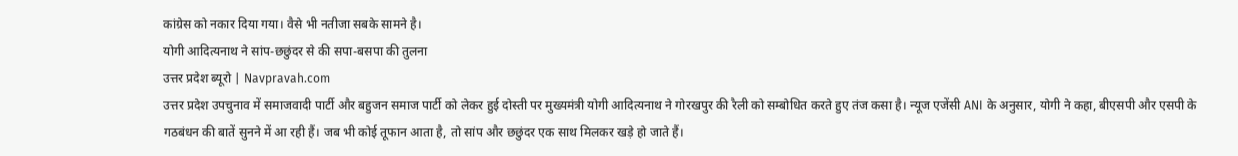कांग्रेस को नकार दिया गया। वैसे भी नतीजा सबके सामने है।
योगी आदित्यनाथ ने सांप-छछुंदर से की सपा-बसपा की तुलना
उत्तर प्रदेश ब्यूरो | Navpravah.com
उत्तर प्रदेश उपचुनाव में समाजवादी पार्टी और बहुजन समाज पार्टी को लेकर हुई दोस्ती पर मुख्यमंत्री योगी आदित्यनाथ ने गोरखपुर की रैली को सम्बोधित करते हुए तंज कसा है। न्यूज एजेंसी ANI के अनुसार, योगी ने कहा, बीएसपी और एसपी के गठबंधन की बातें सुनने में आ रही हैं। जब भी कोई तूफान आता है, तो सांप और छछुंदर एक साथ मिलकर खड़े हो जाते हैं।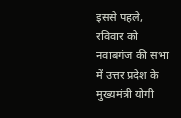इससे पहले, रविवार को नवाबगंज की सभा में उत्तर प्रदेश के मुख्यमंत्री योगी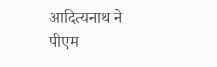आदित्यनाथ ने पीएम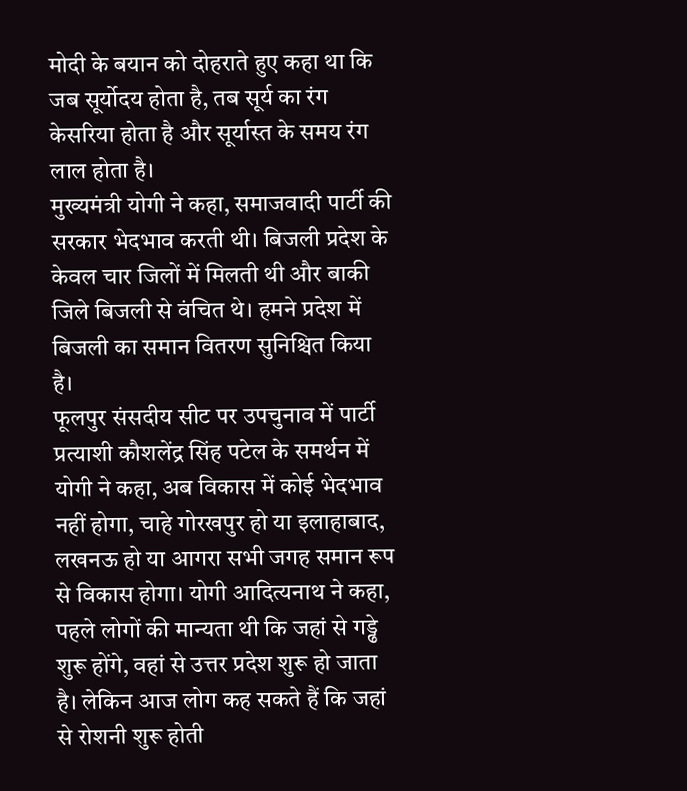मोदी के बयान को दोहराते हुए कहा था कि जब सूर्योदय होता है, तब सूर्य का रंग केसरिया होता है और सूर्यास्त के समय रंग लाल होता है।
मुख्यमंत्री योगी ने कहा, समाजवादी पार्टी की सरकार भेदभाव करती थी। बिजली प्रदेश के केवल चार जिलों में मिलती थी और बाकी जिले बिजली से वंचित थे। हमने प्रदेश में बिजली का समान वितरण सुनिश्चित किया है।
फूलपुर संसदीय सीट पर उपचुनाव में पार्टी प्रत्याशी कौशलेंद्र सिंह पटेल के समर्थन में योगी ने कहा, अब विकास में कोई भेदभाव नहीं होगा, चाहे गोरखपुर हो या इलाहाबाद, लखनऊ हो या आगरा सभी जगह समान रूप से विकास होगा। योगी आदित्यनाथ ने कहा, पहले लोगों की मान्यता थी कि जहां से गड्ढे शुरू होंगे, वहां से उत्तर प्रदेश शुरू हो जाता है। लेकिन आज लोग कह सकते हैं कि जहां से रोशनी शुरू होती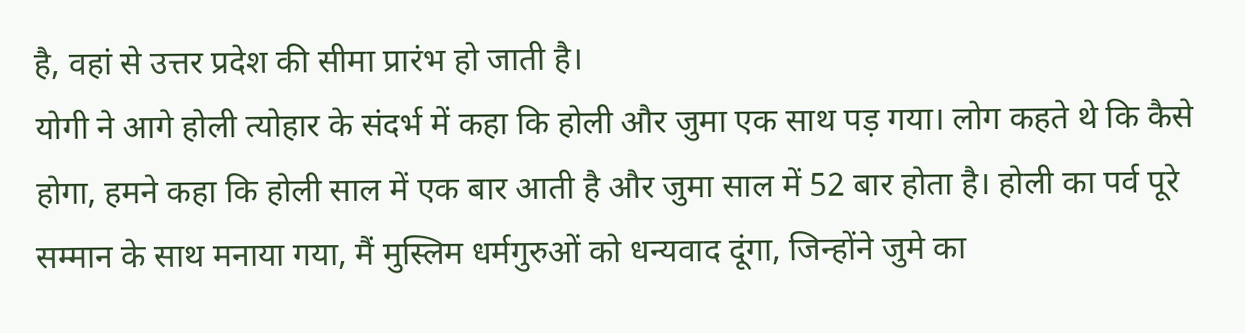है, वहां से उत्तर प्रदेश की सीमा प्रारंभ हो जाती है।
योगी ने आगे होली त्योहार के संदर्भ में कहा कि होली और जुमा एक साथ पड़ गया। लोग कहते थे कि कैसे होगा, हमने कहा कि होली साल में एक बार आती है और जुमा साल में 52 बार होता है। होली का पर्व पूरे सम्मान के साथ मनाया गया, मैं मुस्लिम धर्मगुरुओं को धन्यवाद दूंगा, जिन्होंने जुमे का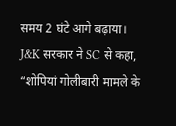समय 2 घंटे आगे बढ़ाया।
J&K सरकार ने SC से कहा, “शोपियां गोलीबारी मामले के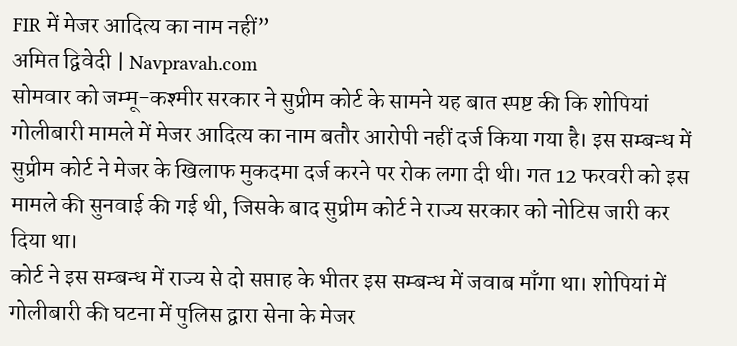FIR में मेजर आदित्य का नाम नहीं”
अमित द्विवेदी | Navpravah.com
सोमवार को जम्मू-कश्मीर सरकार ने सुप्रीम कोर्ट के सामने यह बात स्पष्ट की कि शोपियां गोलीबारी मामले में मेजर आदित्य का नाम बतौर आरोपी नहीं दर्ज किया गया है। इस सम्बन्ध में सुप्रीम कोर्ट ने मेजर के खिलाफ मुकदमा दर्ज करने पर रोक लगा दी थी। गत 12 फरवरी को इस मामले की सुनवाई की गई थी, जिसके बाद सुप्रीम कोर्ट ने राज्य सरकार को नोटिस जारी कर दिया था।
कोर्ट ने इस सम्बन्ध में राज्य से दो सप्ताह के भीतर इस सम्बन्ध में जवाब माँगा था। शोपियां में गोलीबारी की घटना में पुलिस द्वारा सेना के मेजर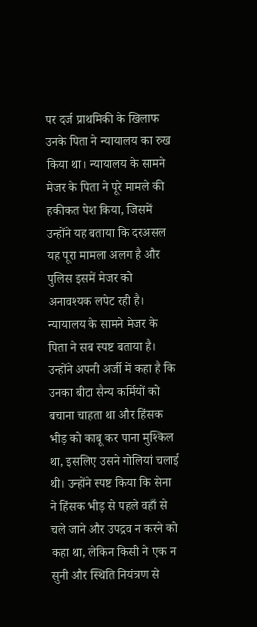पर दर्ज प्राथमिकी के खिलाफ उनके पिता ने न्यायालय का रुख किया था। न्यायालय के सामने मेजर के पिता ने पूरे मामले की हकीकत पेश किया, जिसमें उन्होंने यह बताया कि दरअसल यह पूरा मामला अलग है और पुलिस इसमें मेजर को अनावश्यक लपेट रही है।
न्यायालय के सामने मेजर के पिता ने सब स्पष्ट बताया है। उन्होंने अपनी अर्जी में कहा है कि उनका बीटा सैन्य कर्मियों को बचाना चाहता था और हिंसक भीड़ को काबू कर पाना मुश्किल था, इसलिए उसने गोलियां चलाई थी। उन्होंने स्पष्ट किया कि सेना ने हिंसक भीड़ से पहले वहाँ से चले जाने और उपद्रव न करने को कहा था, लेकिन किसी ने एक न सुनी और स्थिति नियंत्रण से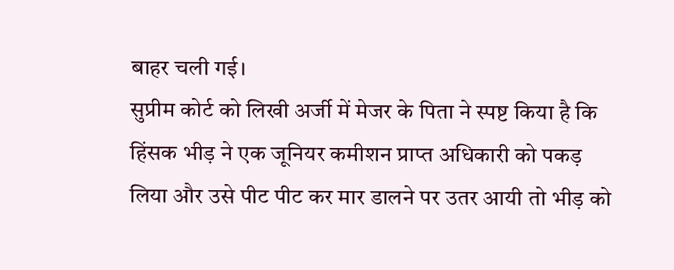बाहर चली गई।
सुप्रीम कोर्ट को लिखी अर्जी में मेजर के पिता ने स्पष्ट किया है कि हिंसक भीड़ ने एक जूनियर कमीशन प्राप्त अधिकारी को पकड़ लिया और उसे पीट पीट कर मार डालने पर उतर आयी तो भीड़ को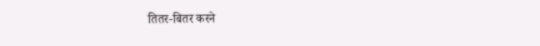तितर-बितर करने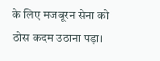के लिए मजबूरन सेना को ठोस कदम उठाना पड़ा।